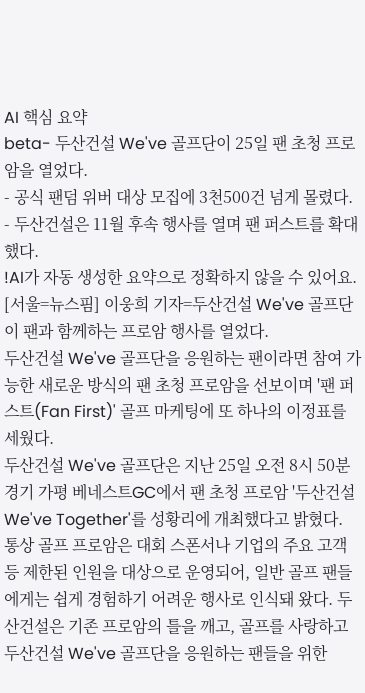AI 핵심 요약
beta- 두산건설 We've 골프단이 25일 팬 초청 프로암을 열었다.
- 공식 팬덤 위버 대상 모집에 3천500건 넘게 몰렸다.
- 두산건설은 11월 후속 행사를 열며 팬 퍼스트를 확대했다.
!AI가 자동 생성한 요약으로 정확하지 않을 수 있어요.
[서울=뉴스핌] 이웅희 기자=두산건설 We've 골프단이 팬과 함께하는 프로암 행사를 열었다.
두산건설 We've 골프단을 응원하는 팬이라면 참여 가능한 새로운 방식의 팬 초청 프로암을 선보이며 '팬 퍼스트(Fan First)' 골프 마케팅에 또 하나의 이정표를 세웠다.
두산건설 We've 골프단은 지난 25일 오전 8시 50분 경기 가평 베네스트GC에서 팬 초청 프로암 '두산건설 We've Together'를 성황리에 개최했다고 밝혔다. 통상 골프 프로암은 대회 스폰서나 기업의 주요 고객 등 제한된 인원을 대상으로 운영되어, 일반 골프 팬들에게는 쉽게 경험하기 어려운 행사로 인식돼 왔다. 두산건설은 기존 프로암의 틀을 깨고, 골프를 사랑하고 두산건설 We've 골프단을 응원하는 팬들을 위한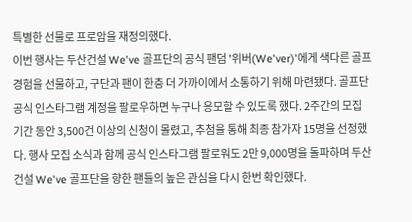특별한 선물로 프로암을 재정의했다.
이번 행사는 두산건설 We've 골프단의 공식 팬덤 '위버(We'ver)'에게 색다른 골프 경험을 선물하고, 구단과 팬이 한층 더 가까이에서 소통하기 위해 마련됐다. 골프단 공식 인스타그램 계정을 팔로우하면 누구나 응모할 수 있도록 했다. 2주간의 모집 기간 동안 3,500건 이상의 신청이 몰렸고, 추첨을 통해 최종 참가자 15명을 선정했다. 행사 모집 소식과 함께 공식 인스타그램 팔로워도 2만 9,000명을 돌파하며 두산건설 We've 골프단을 향한 팬들의 높은 관심을 다시 한번 확인했다.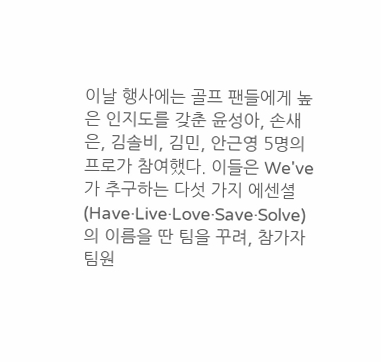이날 행사에는 골프 팬들에게 높은 인지도를 갖춘 윤성아, 손새은, 김솔비, 김민, 안근영 5명의 프로가 참여했다. 이들은 We've가 추구하는 다섯 가지 에센셜(Have·Live·Love·Save·Solve)의 이름을 딴 팀을 꾸려, 참가자 팀원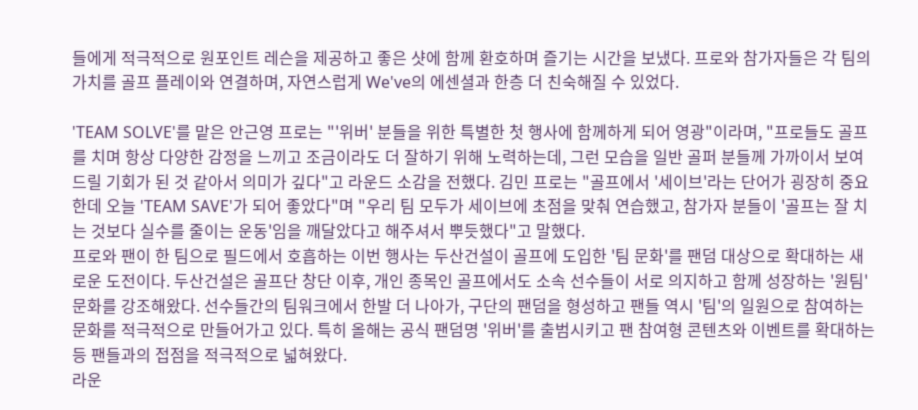들에게 적극적으로 원포인트 레슨을 제공하고 좋은 샷에 함께 환호하며 즐기는 시간을 보냈다. 프로와 참가자들은 각 팀의 가치를 골프 플레이와 연결하며, 자연스럽게 We've의 에센셜과 한층 더 친숙해질 수 있었다.

'TEAM SOLVE'를 맡은 안근영 프로는 "'위버' 분들을 위한 특별한 첫 행사에 함께하게 되어 영광"이라며, "프로들도 골프를 치며 항상 다양한 감정을 느끼고 조금이라도 더 잘하기 위해 노력하는데, 그런 모습을 일반 골퍼 분들께 가까이서 보여드릴 기회가 된 것 같아서 의미가 깊다"고 라운드 소감을 전했다. 김민 프로는 "골프에서 '세이브'라는 단어가 굉장히 중요한데 오늘 'TEAM SAVE'가 되어 좋았다"며 "우리 팀 모두가 세이브에 초점을 맞춰 연습했고, 참가자 분들이 '골프는 잘 치는 것보다 실수를 줄이는 운동'임을 깨달았다고 해주셔서 뿌듯했다"고 말했다.
프로와 팬이 한 팀으로 필드에서 호흡하는 이번 행사는 두산건설이 골프에 도입한 '팀 문화'를 팬덤 대상으로 확대하는 새로운 도전이다. 두산건설은 골프단 창단 이후, 개인 종목인 골프에서도 소속 선수들이 서로 의지하고 함께 성장하는 '원팀' 문화를 강조해왔다. 선수들간의 팀워크에서 한발 더 나아가, 구단의 팬덤을 형성하고 팬들 역시 '팀'의 일원으로 참여하는 문화를 적극적으로 만들어가고 있다. 특히 올해는 공식 팬덤명 '위버'를 출범시키고 팬 참여형 콘텐츠와 이벤트를 확대하는 등 팬들과의 접점을 적극적으로 넓혀왔다.
라운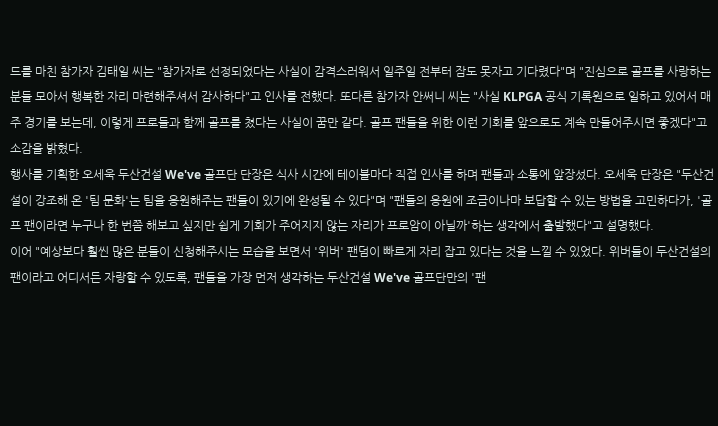드를 마친 참가자 김태일 씨는 "참가자로 선정되었다는 사실이 감격스러워서 일주일 전부터 잠도 못자고 기다렸다"며 "진심으로 골프를 사랑하는 분들 모아서 행복한 자리 마련해주셔서 감사하다"고 인사를 전했다. 또다른 참가자 안써니 씨는 "사실 KLPGA 공식 기록원으로 일하고 있어서 매주 경기를 보는데, 이렇게 프로들과 함께 골프를 쳤다는 사실이 꿈만 같다. 골프 팬들을 위한 이런 기회를 앞으로도 계속 만들어주시면 좋겠다"고 소감을 밝혔다.
행사를 기획한 오세욱 두산건설 We've 골프단 단장은 식사 시간에 테이블마다 직접 인사를 하며 팬들과 소통에 앞장섰다. 오세욱 단장은 "두산건설이 강조해 온 '팀 문화'는 팀을 응원해주는 팬들이 있기에 완성될 수 있다"며 "팬들의 응원에 조금이나마 보답할 수 있는 방법을 고민하다가, '골프 팬이라면 누구나 한 번쯤 해보고 싶지만 쉽게 기회가 주어지지 않는 자리가 프로암이 아닐까'하는 생각에서 출발했다"고 설명했다.
이어 "예상보다 훨씬 많은 분들이 신청해주시는 모습을 보면서 '위버' 팬덤이 빠르게 자리 잡고 있다는 것을 느낄 수 있었다. 위버들이 두산건설의 팬이라고 어디서든 자랑할 수 있도록, 팬들을 가장 먼저 생각하는 두산건설 We've 골프단만의 '팬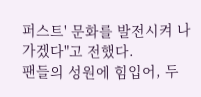퍼스트' 문화를 발전시켜 나가겠다"고 전했다.
팬들의 성원에 힘입어, 두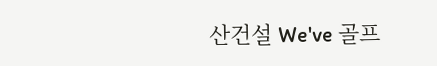산건설 We've 골프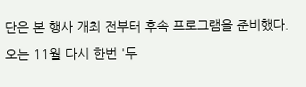단은 본 행사 개최 전부터 후속 프로그램을 준비했다. 오는 11월 다시 한번 '두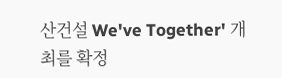산건설 We've Together' 개최를 확정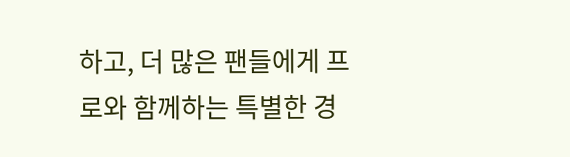하고, 더 많은 팬들에게 프로와 함께하는 특별한 경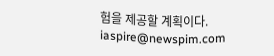험을 제공할 계획이다.
iaspire@newspim.com